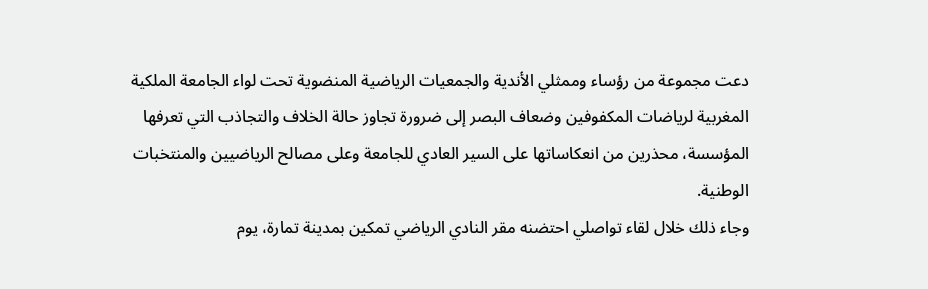دعت مجموعة من رؤساء وممثلي الأندية والجمعيات الرياضية المنضوية تحت لواء الجامعة الملكية المغربية لرياضات المكفوفين وضعاف البصر إلى ضرورة تجاوز حالة الخلاف والتجاذب التي تعرفها المؤسسة، محذرين من انعكاساتها على السير العادي للجامعة وعلى مصالح الرياضيين والمنتخبات الوطنية.
وجاء ذلك خلال لقاء تواصلي احتضنه مقر النادي الرياضي تمكين بمدينة تمارة، يوم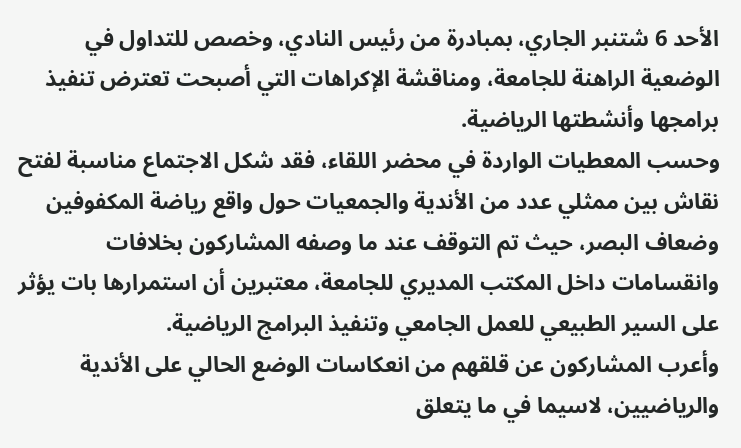الأحد 6 شتنبر الجاري، بمبادرة من رئيس النادي، وخصص للتداول في الوضعية الراهنة للجامعة، ومناقشة الإكراهات التي أصبحت تعترض تنفيذ برامجها وأنشطتها الرياضية.
وحسب المعطيات الواردة في محضر اللقاء، فقد شكل الاجتماع مناسبة لفتح نقاش بين ممثلي عدد من الأندية والجمعيات حول واقع رياضة المكفوفين وضعاف البصر، حيث تم التوقف عند ما وصفه المشاركون بخلافات وانقسامات داخل المكتب المديري للجامعة، معتبرين أن استمرارها بات يؤثر على السير الطبيعي للعمل الجامعي وتنفيذ البرامج الرياضية.
وأعرب المشاركون عن قلقهم من انعكاسات الوضع الحالي على الأندية والرياضيين، لاسيما في ما يتعلق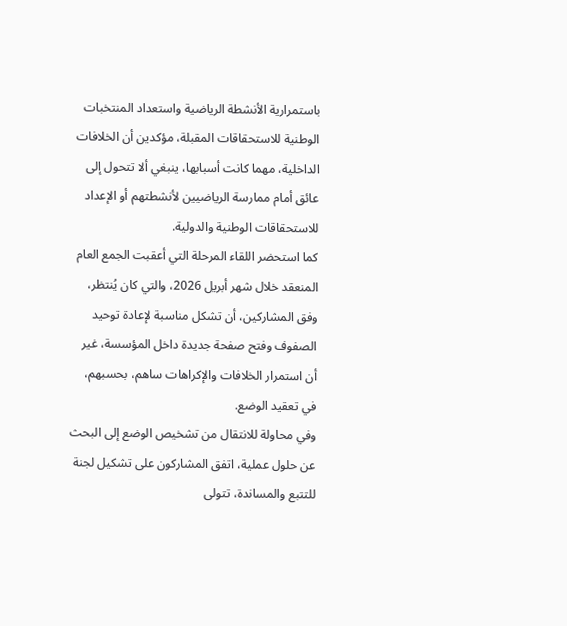باستمرارية الأنشطة الرياضية واستعداد المنتخبات الوطنية للاستحقاقات المقبلة، مؤكدين أن الخلافات الداخلية، مهما كانت أسبابها، ينبغي ألا تتحول إلى عائق أمام ممارسة الرياضيين لأنشطتهم أو الإعداد للاستحقاقات الوطنية والدولية.
كما استحضر اللقاء المرحلة التي أعقبت الجمع العام المنعقد خلال شهر أبريل 2026، والتي كان يُنتظر، وفق المشاركين، أن تشكل مناسبة لإعادة توحيد الصفوف وفتح صفحة جديدة داخل المؤسسة، غير أن استمرار الخلافات والإكراهات ساهم، بحسبهم، في تعقيد الوضع.
وفي محاولة للانتقال من تشخيص الوضع إلى البحث عن حلول عملية، اتفق المشاركون على تشكيل لجنة للتتبع والمساندة، تتولى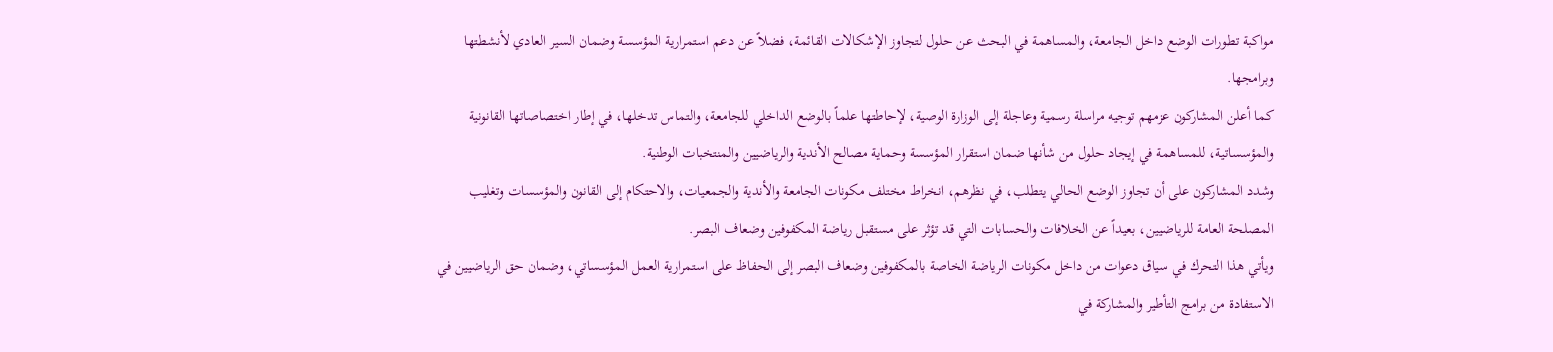مواكبة تطورات الوضع داخل الجامعة، والمساهمة في البحث عن حلول لتجاوز الإشكالات القائمة، فضلاً عن دعم استمرارية المؤسسة وضمان السير العادي لأنشطتها وبرامجها.
كما أعلن المشاركون عزمهم توجيه مراسلة رسمية وعاجلة إلى الوزارة الوصية، لإحاطتها علماً بالوضع الداخلي للجامعة، والتماس تدخلها، في إطار اختصاصاتها القانونية والمؤسساتية، للمساهمة في إيجاد حلول من شأنها ضمان استقرار المؤسسة وحماية مصالح الأندية والرياضيين والمنتخبات الوطنية.
وشدد المشاركون على أن تجاوز الوضع الحالي يتطلب، في نظرهم، انخراط مختلف مكونات الجامعة والأندية والجمعيات، والاحتكام إلى القانون والمؤسسات وتغليب المصلحة العامة للرياضيين، بعيداً عن الخلافات والحسابات التي قد تؤثر على مستقبل رياضة المكفوفين وضعاف البصر.
ويأتي هذا التحرك في سياق دعوات من داخل مكونات الرياضة الخاصة بالمكفوفين وضعاف البصر إلى الحفاظ على استمرارية العمل المؤسساتي، وضمان حق الرياضيين في الاستفادة من برامج التأطير والمشاركة في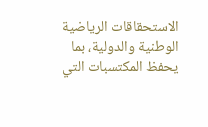الاستحقاقات الرياضية الوطنية والدولية، بما يحفظ المكتسبات التي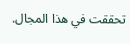تحققت في هذا المجال.